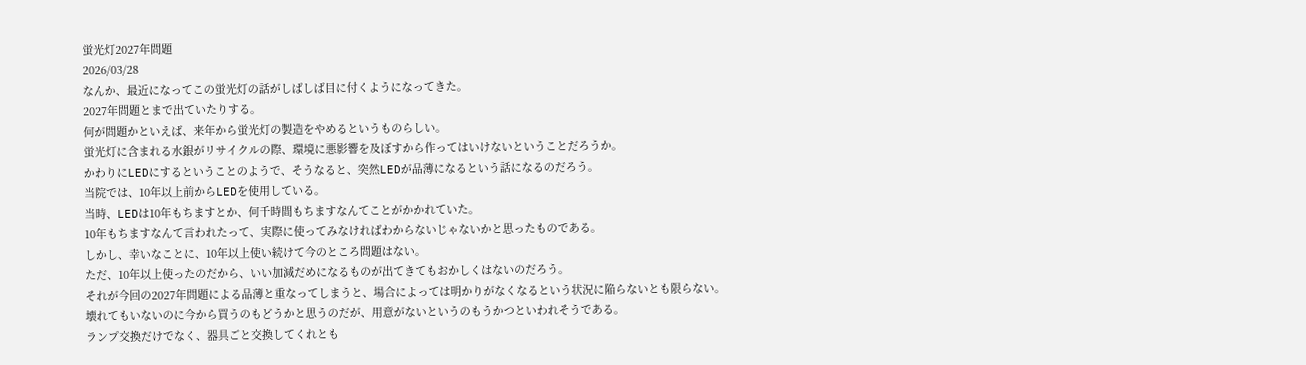蛍光灯2027年問題
2026/03/28
なんか、最近になってこの蛍光灯の話がしばしば目に付くようになってきた。
2027年問題とまで出ていたりする。
何が問題かといえば、来年から蛍光灯の製造をやめるというものらしい。
蛍光灯に含まれる水銀がリサイクルの際、環境に悪影響を及ぼすから作ってはいけないということだろうか。
かわりにLEDにするということのようで、そうなると、突然LEDが品薄になるという話になるのだろう。
当院では、10年以上前からLEDを使用している。
当時、LEDは10年もちますとか、何千時間もちますなんてことがかかれていた。
10年もちますなんて言われたって、実際に使ってみなければわからないじゃないかと思ったものである。
しかし、幸いなことに、10年以上使い続けて今のところ問題はない。
ただ、10年以上使ったのだから、いい加減だめになるものが出てきてもおかしくはないのだろう。
それが今回の2027年問題による品薄と重なってしまうと、場合によっては明かりがなくなるという状況に陥らないとも限らない。
壊れてもいないのに今から買うのもどうかと思うのだが、用意がないというのもうかつといわれそうである。
ランプ交換だけでなく、器具ごと交換してくれとも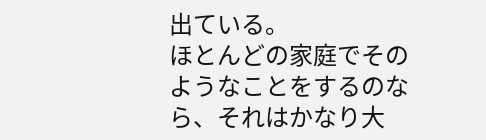出ている。
ほとんどの家庭でそのようなことをするのなら、それはかなり大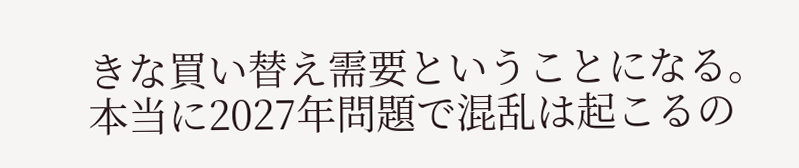きな買い替え需要ということになる。
本当に2027年問題で混乱は起こるの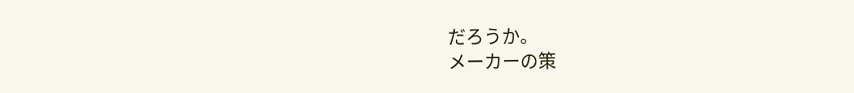だろうか。
メーカーの策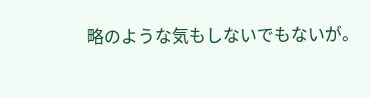略のような気もしないでもないが。